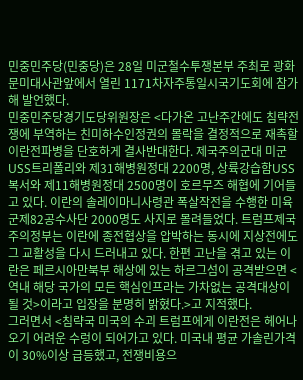민중민주당(민중당)은 28일 미군철수투쟁본부 주최로 광화문미대사관앞에서 열린 1171차자주통일시국기도회에 참가해 발언했다.
민중민주당경기도당위원장은 <다가온 고난주간에도 침략전쟁에 부역하는 친미하수인정권의 몰락을 결정적으로 재촉할 이란전파병을 단호하게 결사반대한다. 제국주의군대 미군USS트리폴리와 제31해병원정대 2200명, 상륙강습함USS복서와 제11해병원정대 2500명이 호르무즈 해협에 기어들고 있다. 이란의 솔레이마니사령관 폭살작전을 수행한 미육군제82공수사단 2000명도 사지로 몰려들었다. 트럼프제국주의정부는 이란에 종전협상을 압박하는 동시에 지상전에도 그 교활성을 다시 드러내고 있다. 한편 고난을 겪고 있는 이란은 페르시아만북부 해상에 있는 하르그섬이 공격받으면 <역내 해당 국가의 모든 핵심인프라는 가차없는 공격대상이 될 것>이라고 입장을 분명히 밝혔다.>고 지적했다.
그러면서 <침략국 미국의 수괴 트럼프에게 이란전은 헤어나오기 어려운 수렁이 되어가고 있다. 미국내 평균 가솔린가격이 30%이상 급등했고, 전쟁비용으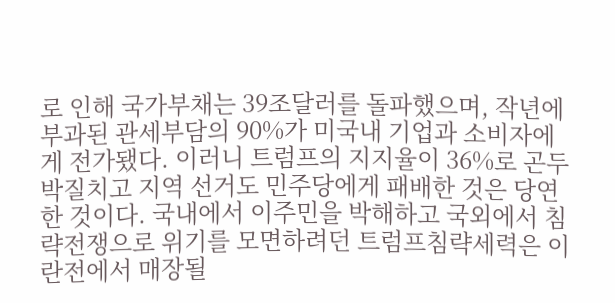로 인해 국가부채는 39조달러를 돌파했으며, 작년에 부과된 관세부담의 90%가 미국내 기업과 소비자에게 전가됐다. 이러니 트럼프의 지지율이 36%로 곤두박질치고 지역 선거도 민주당에게 패배한 것은 당연한 것이다. 국내에서 이주민을 박해하고 국외에서 침략전쟁으로 위기를 모면하려던 트럼프침략세력은 이란전에서 매장될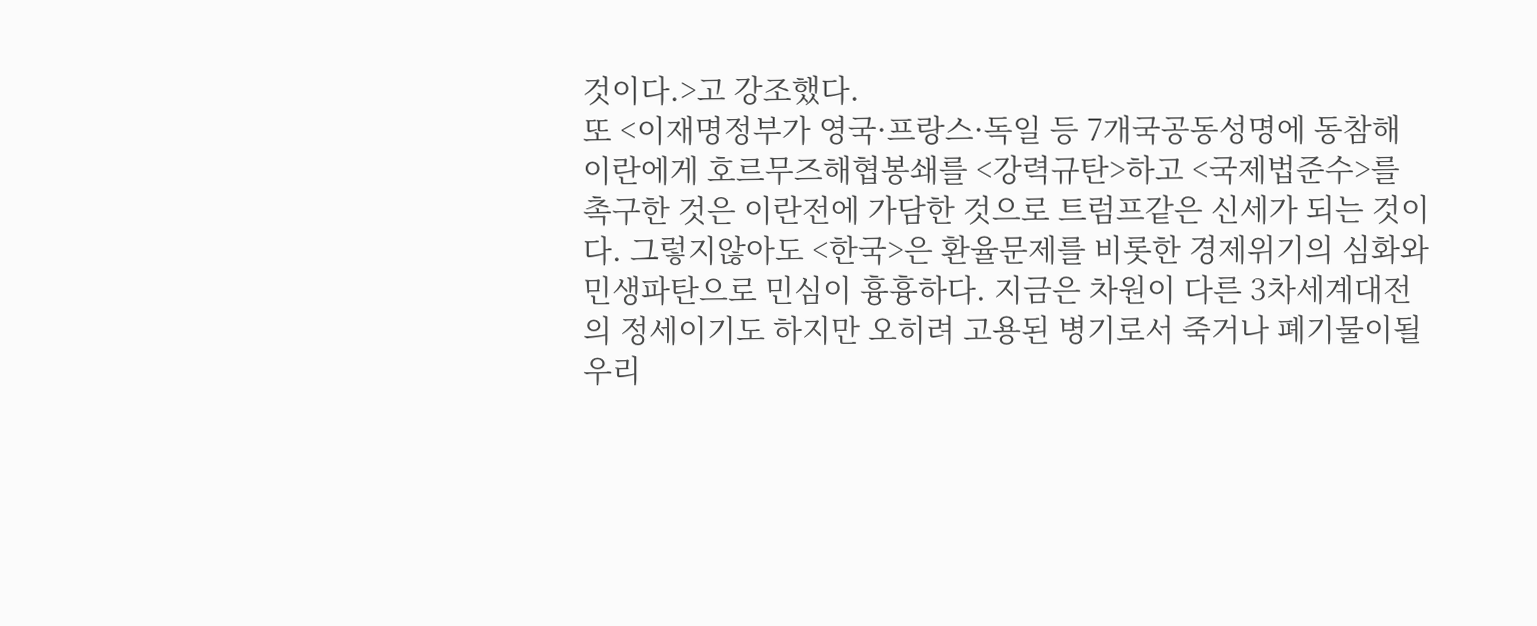것이다.>고 강조했다.
또 <이재명정부가 영국·프랑스·독일 등 7개국공동성명에 동참해 이란에게 호르무즈해협봉쇄를 <강력규탄>하고 <국제법준수>를 촉구한 것은 이란전에 가담한 것으로 트럼프같은 신세가 되는 것이다. 그렇지않아도 <한국>은 환율문제를 비롯한 경제위기의 심화와 민생파탄으로 민심이 흉흉하다. 지금은 차원이 다른 3차세계대전의 정세이기도 하지만 오히려 고용된 병기로서 죽거나 폐기물이될 우리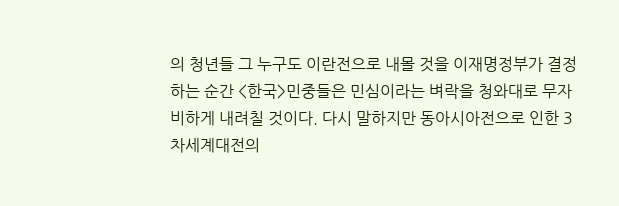의 청년들 그 누구도 이란전으로 내몰 것을 이재명정부가 결정하는 순간 <한국>민중들은 민심이라는 벼락을 청와대로 무자비하게 내려칠 것이다. 다시 말하지만 동아시아전으로 인한 3차세계대전의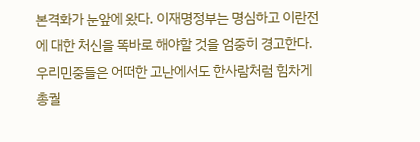본격화가 눈앞에 왔다. 이재명정부는 명심하고 이란전에 대한 처신을 똑바로 해야할 것을 엄중히 경고한다. 우리민중들은 어떠한 고난에서도 한사람처럼 힘차게 총궐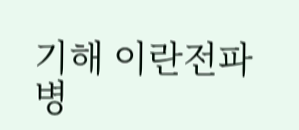기해 이란전파병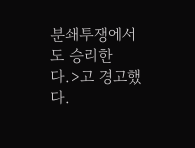분쇄투쟁에서도 승리한다.>고 경고했다.